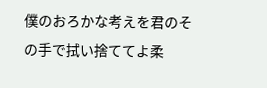僕のおろかな考えを君のその手で拭い捨ててよ柔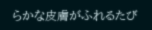らかな皮膚がふれるたび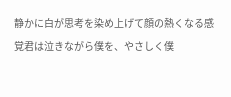静かに白が思考を染め上げて顔の熱くなる感覚君は泣きながら僕を、やさしく僕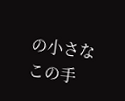の小さなこの手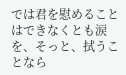では君を慰めることはできなくとも涙を、そっと、拭うことなら